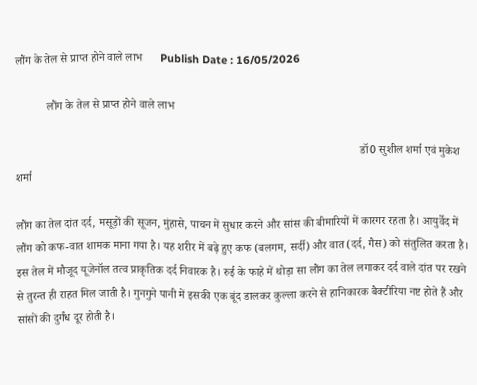लौंग के तेल से प्राप्त होने वाले लाभ      Publish Date : 16/05/2026

           लौंग के तेल से प्राप्त होने वाले लाभ

                                                                                                                        डॉ0 सुशील शर्मा एवं मुकेश शर्मा

लौंग का तेल दांत दर्द, मसूड़ों की सूजन, मुंहासे, पाचन में सुधार करने और सांस की बीमारियों में कारगर रहता है। आयुर्वेद में लौंग को कफ-वात शामक माना गया है। यह शरीर में बढ़े हुए कफ (बलगम, सर्दी) और वात (दर्द, गैस) को संतुलित करता है। इस तेल में मौजूद यूजेनॉल तत्व प्राकृतिक दर्द निवारक है। रुई के फाहे में थोड़ा सा लौंग का तेल लगाकर दर्द वाले दांत पर रखने से तुरन्त ही राहत मिल जाती है। गुनगुने पानी में इसकी एक बूंद डालकर कुल्ला करने से हानिकारक बैक्टीरिया नष्ट होते हैं और सांसों की दुर्गंध दूर होती है।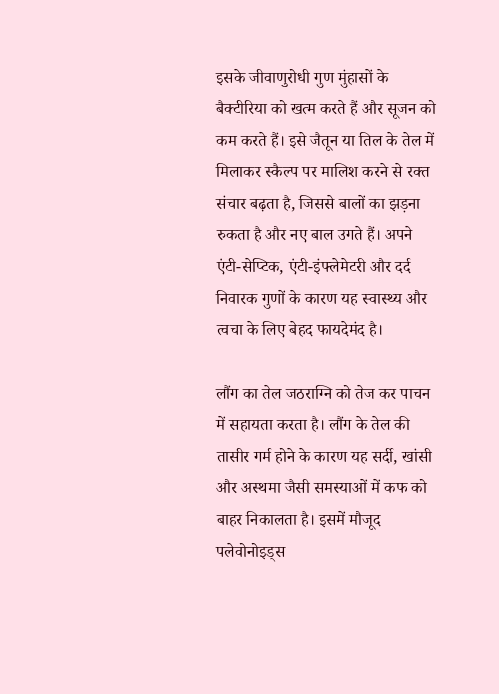इसके जीवाणुरोधी गुण मुंहासों के बैक्टीरिया को खत्म करते हैं और सूजन को कम करते हैं। इसे जैतून या तिल के तेल में मिलाकर स्कैल्प पर मालिश करने से रक्त संचार बढ़ता है, जिससे बालों का झड़ना रुकता है और नए बाल उगते हैं। अपने एंटी-सेप्टिक, एंटी-इंफ्लेमेटरी और दर्द निवारक गुणों के कारण यह स्वास्थ्य और त्वचा के लिए बेहद फायदेमंद है।

लौंग का तेल जठराग्नि को तेज कर पाचन में सहायता करता है। लौंग के तेल की तासीर गर्म होने के कारण यह सर्दी, खांसी और अस्थमा जैसी समस्याओं में कफ को बाहर निकालता है। इसमें मौजूद पलेवोनोइड्स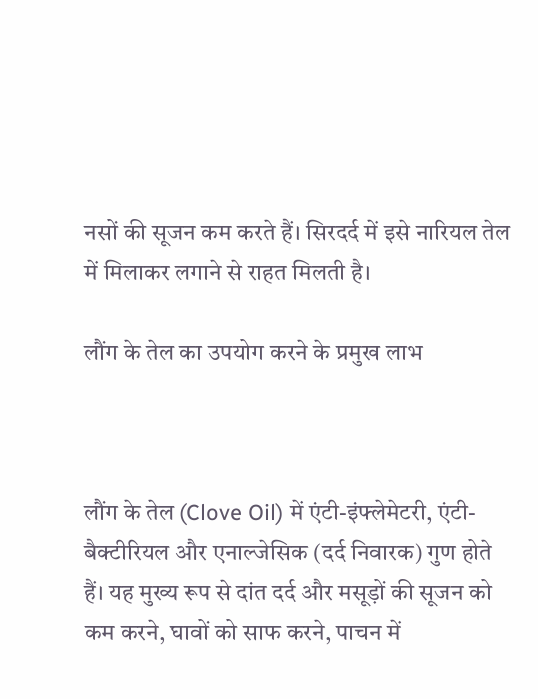नसों की सूजन कम करते हैं। सिरदर्द में इसे नारियल तेल में मिलाकर लगाने से राहत मिलती है।

लौंग के तेल का उपयोग करने के प्रमुख लाभ



लौंग के तेल (Clove Oil) में एंटी-इंफ्लेमेटरी, एंटी-बैक्टीरियल और एनाल्जेसिक (दर्द निवारक) गुण होते हैं। यह मुख्य रूप से दांत दर्द और मसूड़ों की सूजन को कम करने, घावों को साफ करने, पाचन में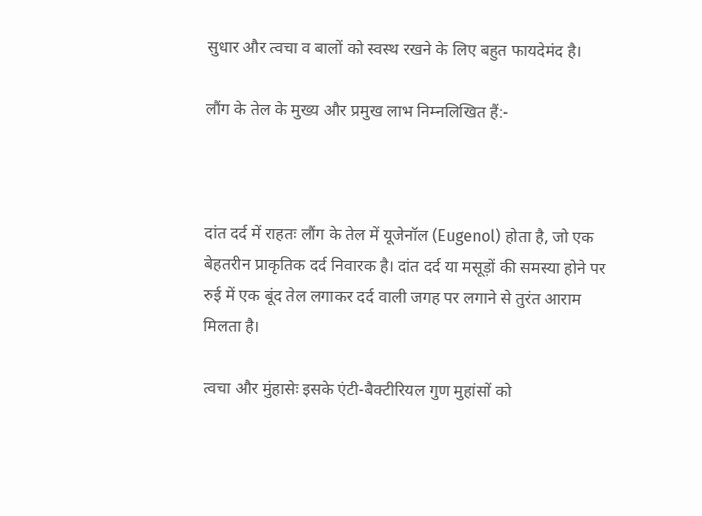सुधार और त्वचा व बालों को स्वस्थ रखने के लिए बहुत फायदेमंद है।

लौंग के तेल के मुख्य और प्रमुख लाभ निम्नलिखित हैं:-



दांत दर्द में राहतः लौंग के तेल में यूजेनॉल (Eugenol) होता है, जो एक बेहतरीन प्राकृतिक दर्द निवारक है। दांत दर्द या मसूड़ों की समस्या होने पर रुई में एक बूंद तेल लगाकर दर्द वाली जगह पर लगाने से तुरंत आराम मिलता है।

त्वचा और मुंहासेः इसके एंटी-बैक्टीरियल गुण मुहांसों को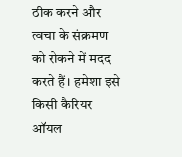ठीक करने और त्वचा के संक्रमण को रोकने में मदद करते हैं। हमेशा इसे किसी कैरियर ऑयल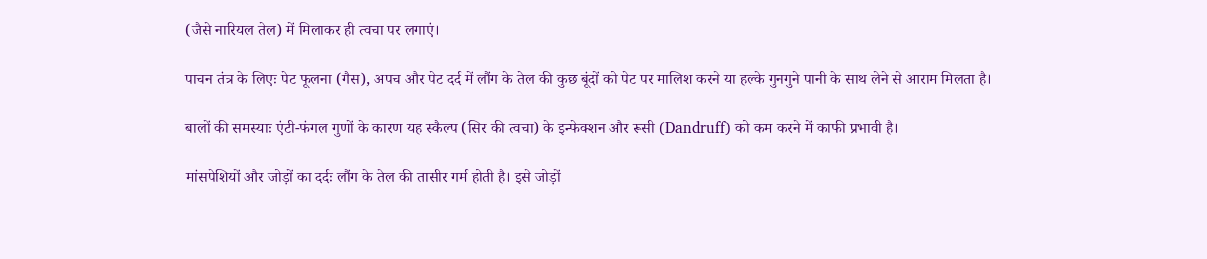(जैसे नारियल तेल) में मिलाकर ही त्वचा पर लगाएं।

पाचन तंत्र के लिएः पेट फूलना (गैस), अपच और पेट दर्द में लौंग के तेल की कुछ बूंदों को पेट पर मालिश करने या हल्के गुनगुने पानी के साथ लेने से आराम मिलता है।

बालों की समस्याः एंटी-फंगल गुणों के कारण यह स्कैल्प (सिर की त्वचा) के इन्फेक्शन और रूसी (Dandruff) को कम करने में काफी प्रभावी है।

मांसपेशियों और जोड़ों का दर्दः लौंग के तेल की तासीर गर्म होती है। इसे जोड़ों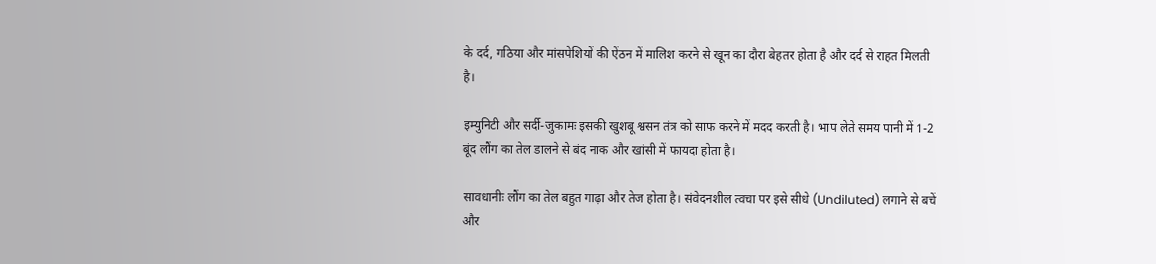के दर्द, गठिया और मांसपेशियों की ऐंठन में मालिश करने से खून का दौरा बेहतर होता है और दर्द से राहत मिलती है।

इम्युनिटी और सर्दी-जुकामः इसकी खुशबू श्वसन तंत्र को साफ करने में मदद करती है। भाप लेते समय पानी में 1-2 बूंद लौंग का तेल डालने से बंद नाक और खांसी में फायदा होता है।

सावधानीः लौंग का तेल बहुत गाढ़ा और तेज होता है। संवेदनशील त्वचा पर इसे सीधे (Undiluted) लगाने से बचें और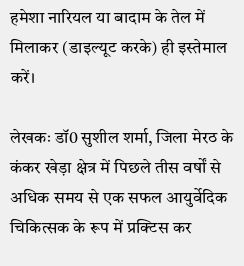हमेशा नारियल या बादाम के तेल में मिलाकर (डाइल्यूट करके) ही इस्तेमाल करें।

लेखकः डॉ0 सुशील शर्मा, जिला मेरठ के कंकर खेड़ा क्षेत्र में पिछले तीस वर्षों से अधिक समय से एक सफल आयुर्वेदिक चिकित्सक के रूप में प्रक्टिस कर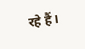रहे हैं।